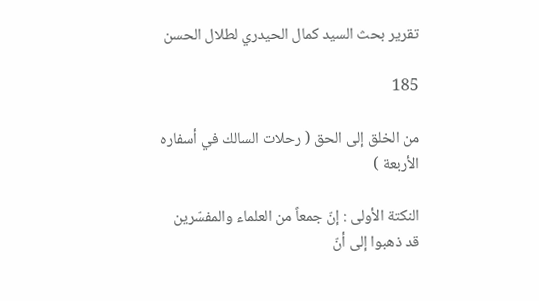تقرير بحث السيد كمال الحيدري لطلال الحسن

185

من الخلق إلى الحق ( رحلات السالك في أسفاره الأربعة )

النكتة الأولى : إنّ جمعاً من العلماء والمفسّرين قد ذهبوا إلى أنّ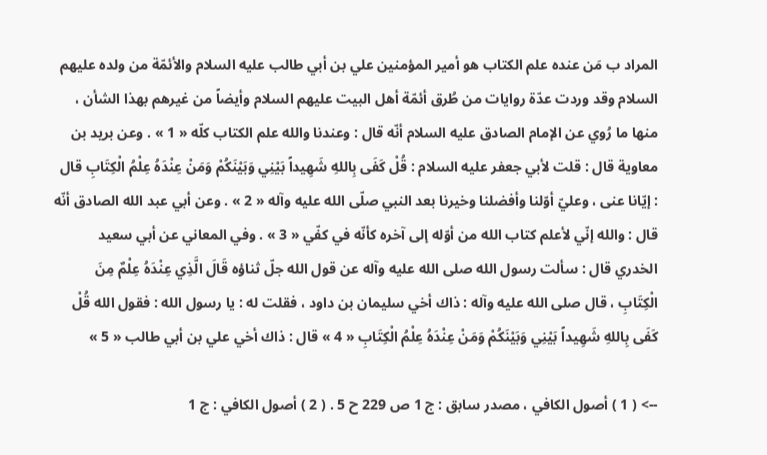المراد ب مَن عنده علم الكتاب هو أمير المؤمنين علي بن أبي طالب عليه السلام والأئمّة من ولده عليهم السلام وقد وردت عدّة روايات من طُرق أئمّة أهل البيت عليهم السلام وأيضاً من غيرهم بهذا الشأن ، منها ما رُوي عن الإمام الصادق عليه السلام أنّه قال : وعندنا والله علم الكتاب كلّه « 1 » . وعن بريد بن معاوية قال : قلت لأبي جعفر عليه السلام : قُلْ كَفَى بِاللهِ شَهِيداً بَيْنِي وَبَيْنَكُمْ وَمَنْ عِنْدَهُ عِلْمُ الْكِتَابِ قال : إيّانا عنى ، وعليّ أوّلنا وأفضلنا وخيرنا بعد النبي صلّى الله عليه وآله « 2 » . وعن أبي عبد الله الصادق أنّه قال : والله إنّي لأعلم كتاب الله من أوّله إلى آخره كأنّه في كفّي « 3 » . وفي المعاني عن أبي سعيد الخدري قال : سألت رسول الله صلى الله عليه وآله عن قول الله جلّ ثناؤه قَالَ الَّذِي عِنْدَهُ عِلْمٌ مِنَ الْكِتَابِ ، قال صلى الله عليه وآله : ذاك أخي سليمان بن داود ، فقلت له : يا رسول الله : فقول الله قُلْ كَفَى بِاللهِ شَهِيداً بَيْنِي وَبَيْنَكُمْ وَمَنْ عِنْدَهُ عِلْمُ الْكِتَابِ « 4 » قال : ذاك أخي علي بن أبي طالب « 5 »

--> ( 1 ) أصول الكافي ، مصدر سابق : ج 1 ص 229 ح 5 . ( 2 ) أصول الكافي : ج 1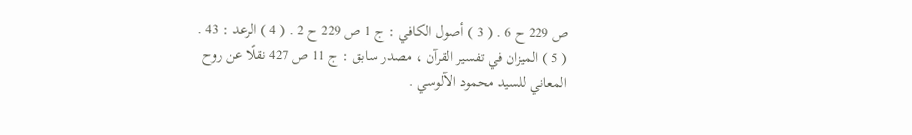ص 229 ح 6 . ( 3 ) أصول الكافي : ج 1 ص 229 ح 2 . ( 4 ) الرعد : 43 . ( 5 ) الميزان في تفسير القرآن ، مصدر سابق : ج 11 ص 427 نقلًا عن روح المعاني للسيد محمود الآلوسي .